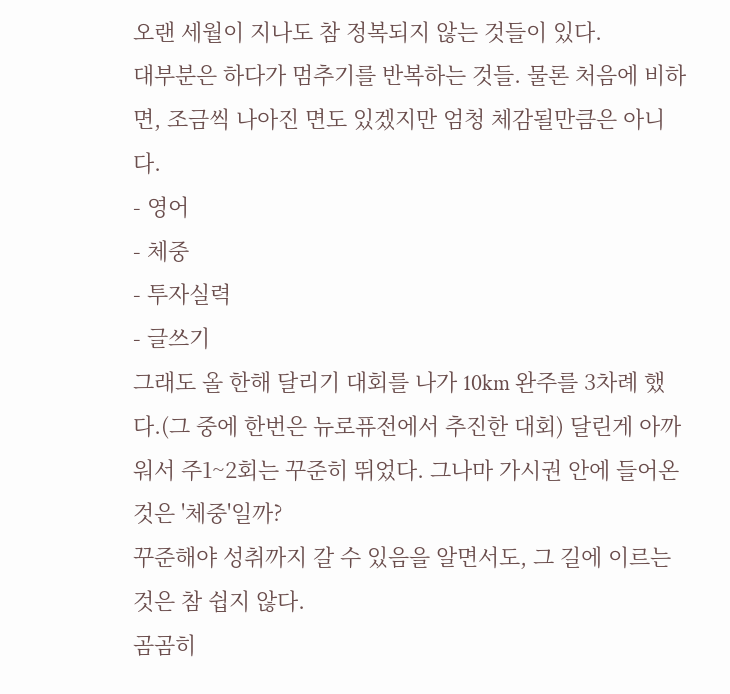오랜 세월이 지나도 참 정복되지 않는 것들이 있다.
대부분은 하다가 멈추기를 반복하는 것들. 물론 처음에 비하면, 조금씩 나아진 면도 있겠지만 엄청 체감될만큼은 아니다.
- 영어
- 체중
- 투자실력
- 글쓰기
그래도 올 한해 달리기 대회를 나가 10km 완주를 3차례 했다.(그 중에 한번은 뉴로퓨전에서 추진한 대회) 달린게 아까워서 주1~2회는 꾸준히 뛰었다. 그나마 가시권 안에 들어온 것은 '체중'일까?
꾸준해야 성취까지 갈 수 있음을 알면서도, 그 길에 이르는 것은 참 쉽지 않다.
곰곰히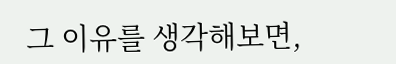그 이유를 생각해보면,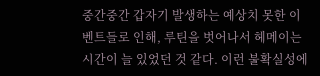중간중간 갑자기 발생하는 예상치 못한 이벤트들로 인해, 루틴을 벗어나서 헤메이는 시간이 늘 있었던 것 같다. 이런 불확실성에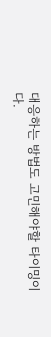대응하는 방법도 고민해야할 타이밍이다.